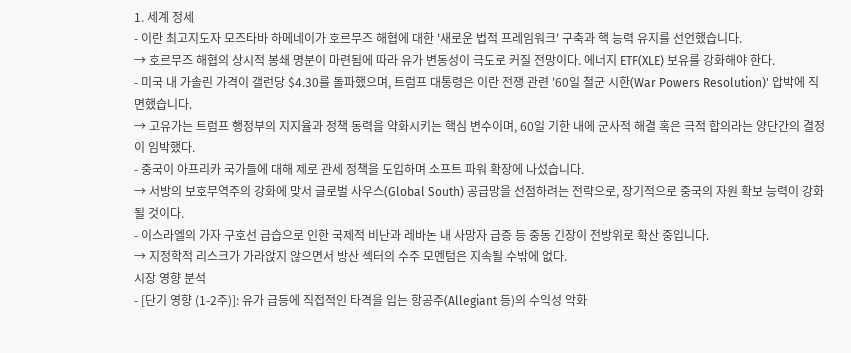1. 세계 정세
- 이란 최고지도자 모즈타바 하메네이가 호르무즈 해협에 대한 '새로운 법적 프레임워크' 구축과 핵 능력 유지를 선언했습니다.
→ 호르무즈 해협의 상시적 봉쇄 명분이 마련됨에 따라 유가 변동성이 극도로 커질 전망이다. 에너지 ETF(XLE) 보유를 강화해야 한다.
- 미국 내 가솔린 가격이 갤런당 $4.30를 돌파했으며, 트럼프 대통령은 이란 전쟁 관련 '60일 철군 시한(War Powers Resolution)' 압박에 직면했습니다.
→ 고유가는 트럼프 행정부의 지지율과 정책 동력을 약화시키는 핵심 변수이며, 60일 기한 내에 군사적 해결 혹은 극적 합의라는 양단간의 결정이 임박했다.
- 중국이 아프리카 국가들에 대해 제로 관세 정책을 도입하며 소프트 파워 확장에 나섰습니다.
→ 서방의 보호무역주의 강화에 맞서 글로벌 사우스(Global South) 공급망을 선점하려는 전략으로, 장기적으로 중국의 자원 확보 능력이 강화될 것이다.
- 이스라엘의 가자 구호선 급습으로 인한 국제적 비난과 레바논 내 사망자 급증 등 중동 긴장이 전방위로 확산 중입니다.
→ 지정학적 리스크가 가라앉지 않으면서 방산 섹터의 수주 모멘텀은 지속될 수밖에 없다.
시장 영향 분석
- [단기 영향 (1-2주)]: 유가 급등에 직접적인 타격을 입는 항공주(Allegiant 등)의 수익성 악화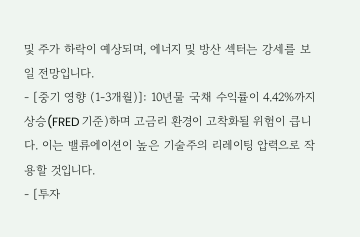및 주가 하락이 예상되며, 에너지 및 방산 섹터는 강세를 보일 전망입니다.
- [중기 영향 (1-3개월)]: 10년물 국채 수익률이 4.42%까지 상승(FRED 기준)하며 고금리 환경이 고착화될 위험이 큽니다. 이는 밸류에이션이 높은 기술주의 리레이팅 압력으로 작용할 것입니다.
- [투자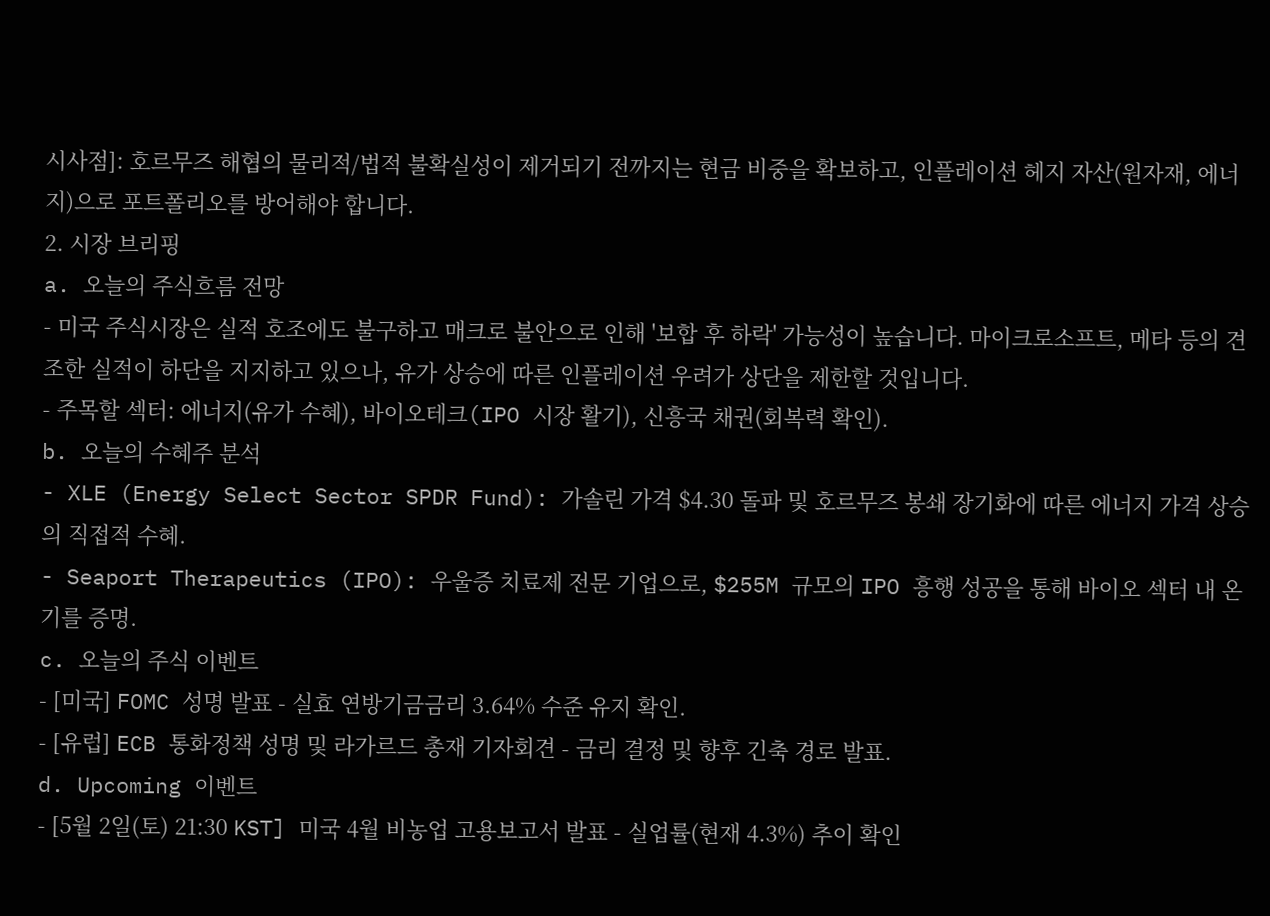시사점]: 호르무즈 해협의 물리적/법적 불확실성이 제거되기 전까지는 현금 비중을 확보하고, 인플레이션 헤지 자산(원자재, 에너지)으로 포트폴리오를 방어해야 합니다.
2. 시장 브리핑
a. 오늘의 주식흐름 전망
- 미국 주식시장은 실적 호조에도 불구하고 매크로 불안으로 인해 '보합 후 하락' 가능성이 높습니다. 마이크로소프트, 메타 등의 견조한 실적이 하단을 지지하고 있으나, 유가 상승에 따른 인플레이션 우려가 상단을 제한할 것입니다.
- 주목할 섹터: 에너지(유가 수혜), 바이오테크(IPO 시장 활기), 신흥국 채권(회복력 확인).
b. 오늘의 수혜주 분석
- XLE (Energy Select Sector SPDR Fund): 가솔린 가격 $4.30 돌파 및 호르무즈 봉쇄 장기화에 따른 에너지 가격 상승의 직접적 수혜.
- Seaport Therapeutics (IPO): 우울증 치료제 전문 기업으로, $255M 규모의 IPO 흥행 성공을 통해 바이오 섹터 내 온기를 증명.
c. 오늘의 주식 이벤트
- [미국] FOMC 성명 발표 - 실효 연방기금금리 3.64% 수준 유지 확인.
- [유럽] ECB 통화정책 성명 및 라가르드 총재 기자회견 - 금리 결정 및 향후 긴축 경로 발표.
d. Upcoming 이벤트
- [5월 2일(토) 21:30 KST] 미국 4월 비농업 고용보고서 발표 - 실업률(현재 4.3%) 추이 확인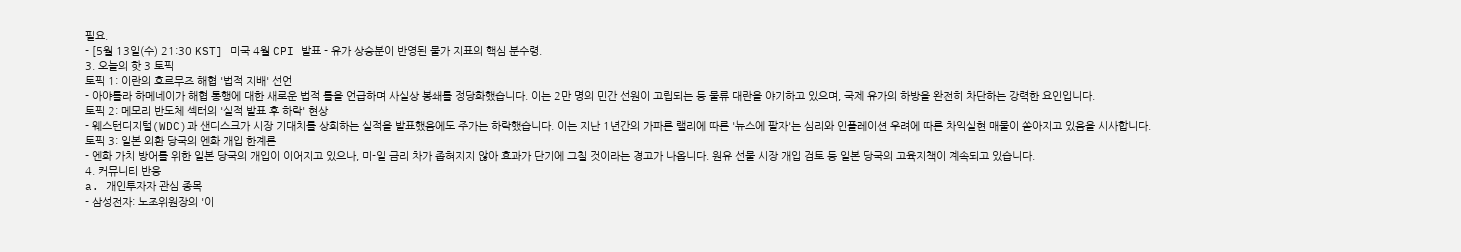필요.
- [5월 13일(수) 21:30 KST] 미국 4월 CPI 발표 - 유가 상승분이 반영된 물가 지표의 핵심 분수령.
3. 오늘의 핫 3 토픽
토픽 1: 이란의 호르무즈 해협 '법적 지배' 선언
- 아야톨라 하메네이가 해협 통행에 대한 새로운 법적 틀을 언급하며 사실상 봉쇄를 정당화했습니다. 이는 2만 명의 민간 선원이 고립되는 등 물류 대란을 야기하고 있으며, 국제 유가의 하방을 완전히 차단하는 강력한 요인입니다.
토픽 2: 메모리 반도체 섹터의 '실적 발표 후 하락' 현상
- 웨스턴디지털(WDC)과 샌디스크가 시장 기대치를 상회하는 실적을 발표했음에도 주가는 하락했습니다. 이는 지난 1년간의 가파른 랠리에 따른 '뉴스에 팔자'는 심리와 인플레이션 우려에 따른 차익실현 매물이 쏟아지고 있음을 시사합니다.
토픽 3: 일본 외환 당국의 엔화 개입 한계론
- 엔화 가치 방어를 위한 일본 당국의 개입이 이어지고 있으나, 미-일 금리 차가 좁혀지지 않아 효과가 단기에 그칠 것이라는 경고가 나옵니다. 원유 선물 시장 개입 검토 등 일본 당국의 고육지책이 계속되고 있습니다.
4. 커뮤니티 반응
a. 개인투자자 관심 종목
- 삼성전자: 노조위원장의 '이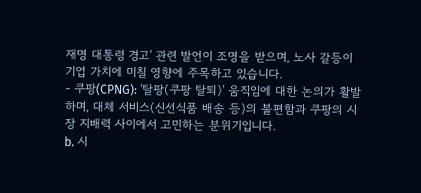재명 대통령 경고' 관련 발언이 조명을 받으며, 노사 갈등이 기업 가치에 미칠 영향에 주목하고 있습니다.
- 쿠팡(CPNG): '탈팡(쿠팡 탈퇴)' 움직임에 대한 논의가 활발하며, 대체 서비스(신선식품 배송 등)의 불편함과 쿠팡의 시장 지배력 사이에서 고민하는 분위기입니다.
b. 시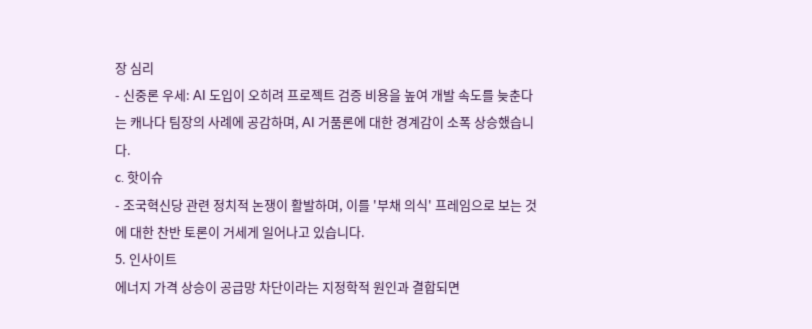장 심리
- 신중론 우세: AI 도입이 오히려 프로젝트 검증 비용을 높여 개발 속도를 늦춘다는 캐나다 팀장의 사례에 공감하며, AI 거품론에 대한 경계감이 소폭 상승했습니다.
c. 핫이슈
- 조국혁신당 관련 정치적 논쟁이 활발하며, 이를 '부채 의식' 프레임으로 보는 것에 대한 찬반 토론이 거세게 일어나고 있습니다.
5. 인사이트
에너지 가격 상승이 공급망 차단이라는 지정학적 원인과 결합되면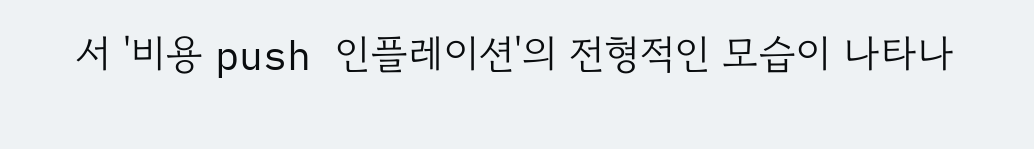서 '비용 push 인플레이션'의 전형적인 모습이 나타나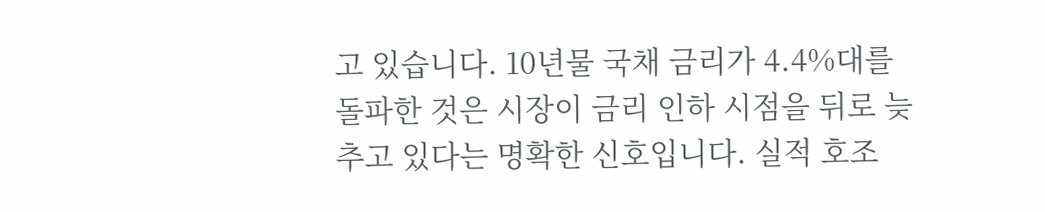고 있습니다. 10년물 국채 금리가 4.4%대를 돌파한 것은 시장이 금리 인하 시점을 뒤로 늦추고 있다는 명확한 신호입니다. 실적 호조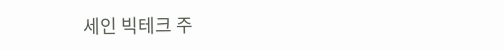세인 빅테크 주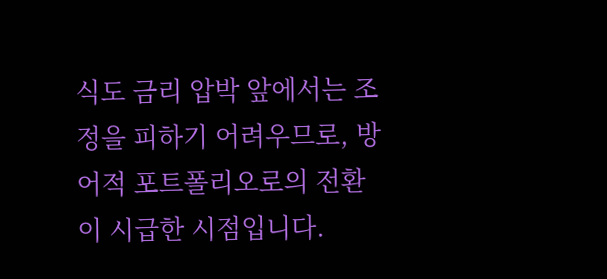식도 금리 압박 앞에서는 조정을 피하기 어려우므로, 방어적 포트폴리오로의 전환이 시급한 시점입니다.